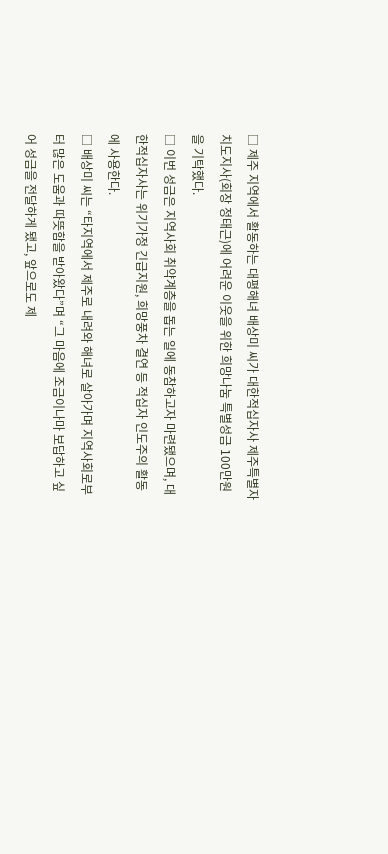□ 제주 지역에서 활동하는 대평해녀 배상미 씨가 대한적십자사 제주특별자치도지사(회장 정태근)에 어려운 이웃을 위한 희망나눔 특별성금 100만원을 기탁했다.
□ 이번 성금은 지역사회 취약계층을 돕는 일에 동참하고자 마련됐으며, 대한적십자사는 위기가정 긴급지원, 희망풍차 결연 등 적십자 인도주의 활동에 사용한다.
□ 배상미 씨는 “타지역에서 제주로 내려와 해녀로 살아가며 지역사회로부터 많은 도움과 따뜻함을 받아왔다”며 “그 마음에 조금이나마 보답하고 싶어 성금을 전달하게 됐고, 앞으로도 제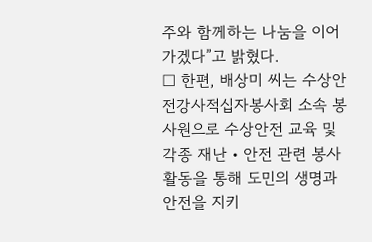주와 함께하는 나눔을 이어가겠다”고 밝혔다.
□ 한편, 배상미 씨는 수상안전강사적십자봉사회 소속 봉사원으로 수상안전 교육 및 각종 재난‧안전 관련 봉사활동을 통해 도민의 생명과 안전을 지키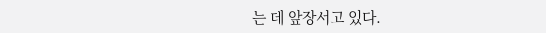는 데 앞장서고 있다.